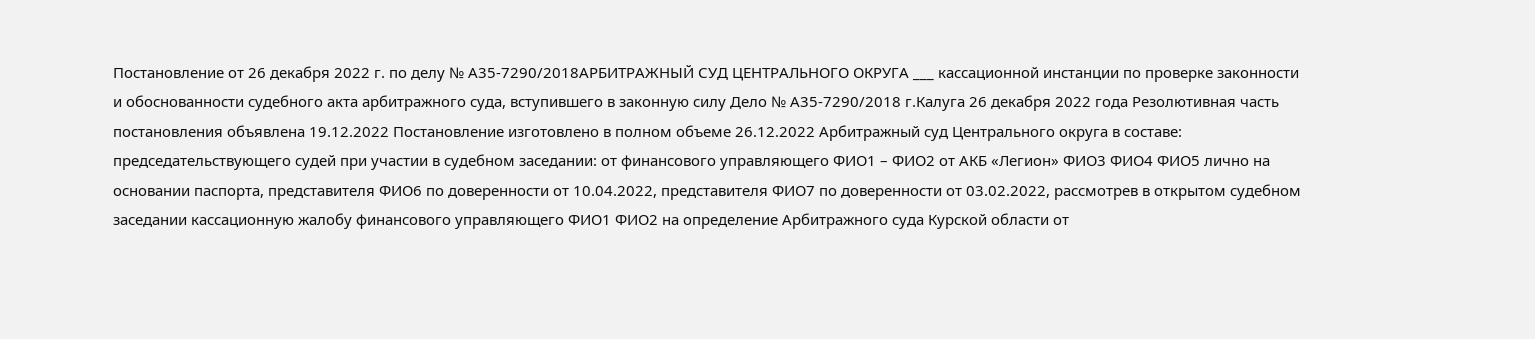Постановление от 26 декабря 2022 г. по делу № А35-7290/2018АРБИТРАЖНЫЙ СУД ЦЕНТРАЛЬНОГО ОКРУГА ___ кассационной инстанции по проверке законности и обоснованности судебного акта арбитражного суда, вступившего в законную силу Дело № А35-7290/2018 г.Калуга 26 декабря 2022 года Резолютивная часть постановления объявлена 19.12.2022 Постановление изготовлено в полном объеме 26.12.2022 Арбитражный суд Центрального округа в составе: председательствующего судей при участии в судебном заседании: от финансового управляющего ФИО1 – ФИО2 от АКБ «Легион» ФИО3 ФИО4 ФИО5 лично на основании паспорта, представителя ФИО6 по доверенности от 10.04.2022, представителя ФИО7 по доверенности от 03.02.2022, рассмотрев в открытом судебном заседании кассационную жалобу финансового управляющего ФИО1 ФИО2 на определение Арбитражного суда Курской области от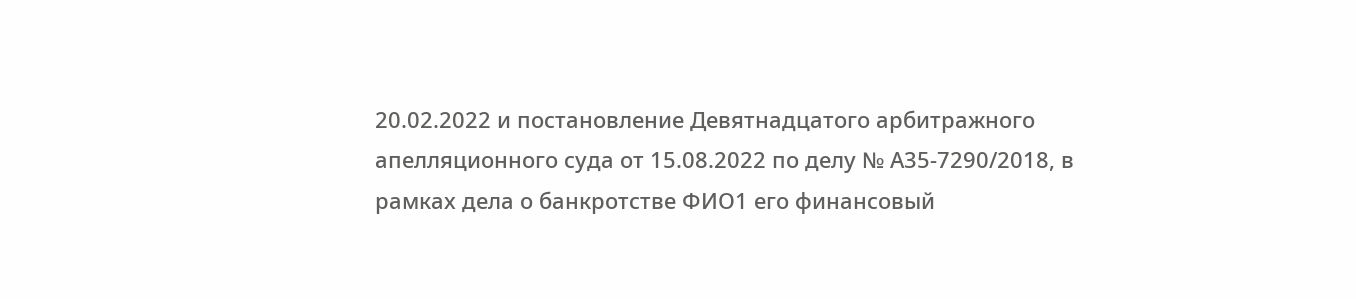20.02.2022 и постановление Девятнадцатого арбитражного апелляционного суда от 15.08.2022 по делу № А35-7290/2018, в рамках дела о банкротстве ФИО1 его финансовый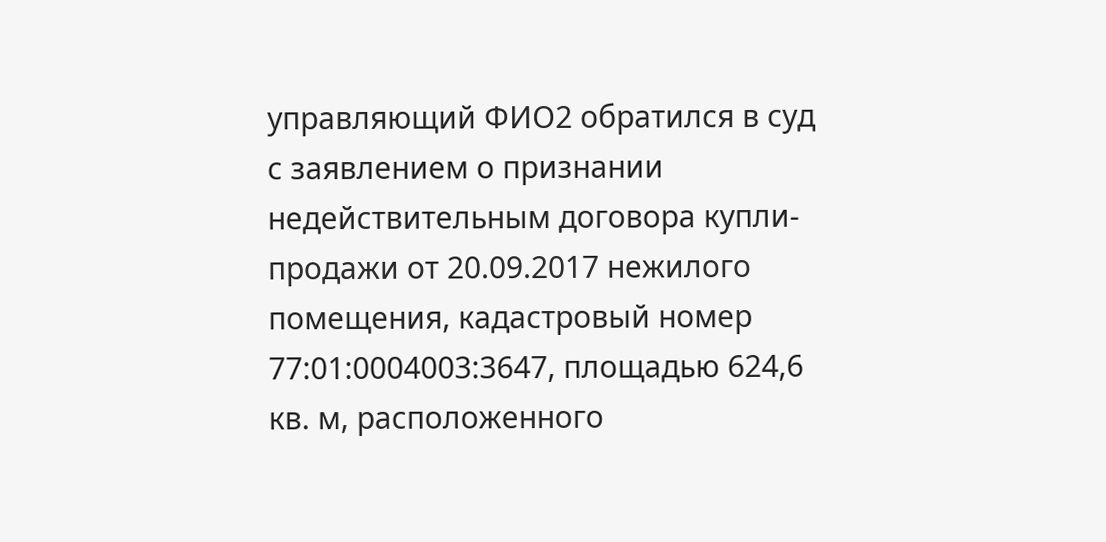управляющий ФИО2 обратился в суд с заявлением о признании недействительным договора купли-продажи от 20.09.2017 нежилого помещения, кадастровый номер 77:01:0004003:3647, площадью 624,6 кв. м, расположенного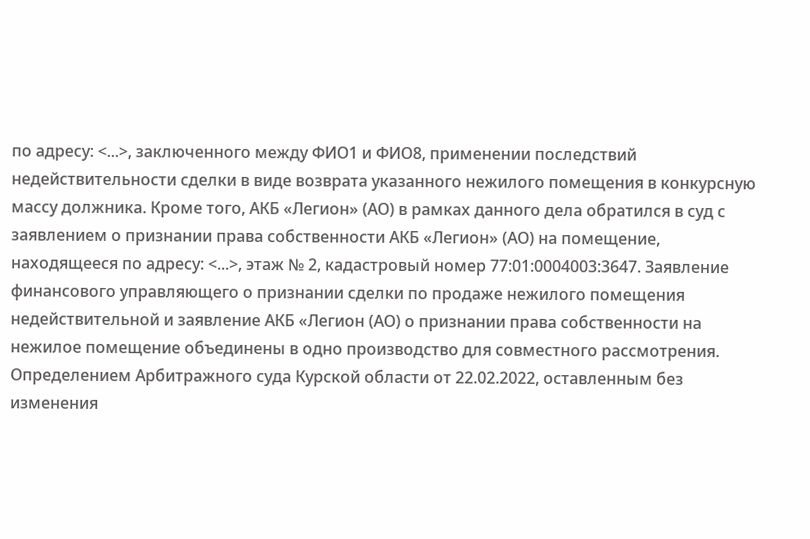по адресу: <...>, заключенного между ФИО1 и ФИО8, применении последствий недействительности сделки в виде возврата указанного нежилого помещения в конкурсную массу должника. Кроме того, АКБ «Легион» (АО) в рамках данного дела обратился в суд с заявлением о признании права собственности АКБ «Легион» (АО) на помещение, находящееся по адресу: <...>, этаж № 2, кадастровый номер 77:01:0004003:3647. Заявление финансового управляющего о признании сделки по продаже нежилого помещения недействительной и заявление АКБ «Легион (АО) о признании права собственности на нежилое помещение объединены в одно производство для совместного рассмотрения. Определением Арбитражного суда Курской области от 22.02.2022, оставленным без изменения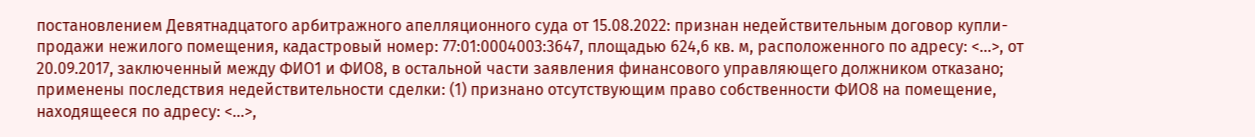постановлением Девятнадцатого арбитражного апелляционного суда от 15.08.2022: признан недействительным договор купли-продажи нежилого помещения, кадастровый номер: 77:01:0004003:3647, площадью 624,6 кв. м, расположенного по адресу: <...>, от 20.09.2017, заключенный между ФИО1 и ФИО8, в остальной части заявления финансового управляющего должником отказано; применены последствия недействительности сделки: (1) признано отсутствующим право собственности ФИО8 на помещение, находящееся по адресу: <...>,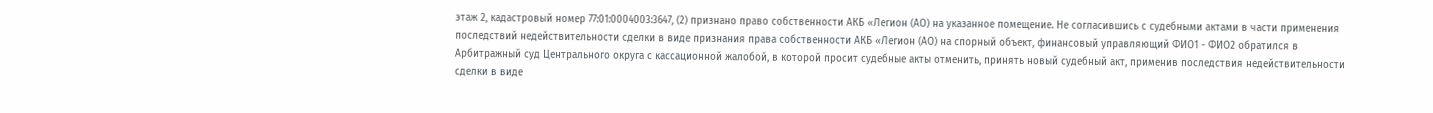этаж 2, кадастровый номер 77:01:0004003:3647, (2) признано право собственности АКБ «Легион (АО) на указанное помещение. Не согласившись с судебными актами в части применения последствий недействительности сделки в виде признания права собственности АКБ «Легион (АО) на спорный объект, финансовый управляющий ФИО1 - ФИО2 обратился в Арбитражный суд Центрального округа с кассационной жалобой, в которой просит судебные акты отменить, принять новый судебный акт, применив последствия недействительности сделки в виде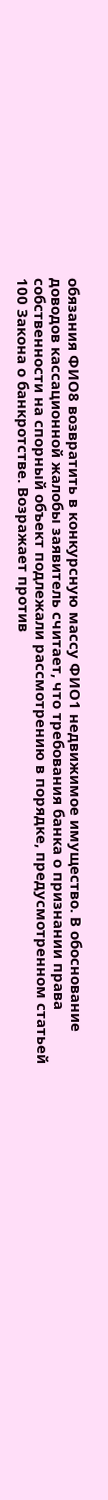обязания ФИО8 возвратить в конкурсную массу ФИО1 недвижимое имущество. В обоснование доводов кассационной жалобы заявитель считает, что требования банка о признании права собственности на спорный объект подлежали рассмотрению в порядке, предусмотренном статьей 100 Закона о банкротстве. Возражает против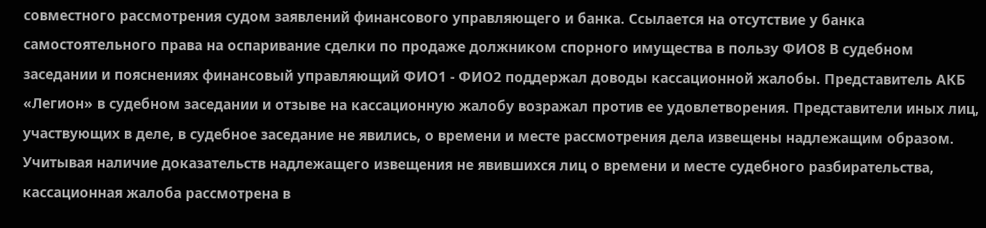совместного рассмотрения судом заявлений финансового управляющего и банка. Ссылается на отсутствие у банка самостоятельного права на оспаривание сделки по продаже должником спорного имущества в пользу ФИО8 В судебном заседании и пояснениях финансовый управляющий ФИО1 - ФИО2 поддержал доводы кассационной жалобы. Представитель АКБ «Легион» в судебном заседании и отзыве на кассационную жалобу возражал против ее удовлетворения. Представители иных лиц, участвующих в деле, в судебное заседание не явились, о времени и месте рассмотрения дела извещены надлежащим образом. Учитывая наличие доказательств надлежащего извещения не явившихся лиц о времени и месте судебного разбирательства, кассационная жалоба рассмотрена в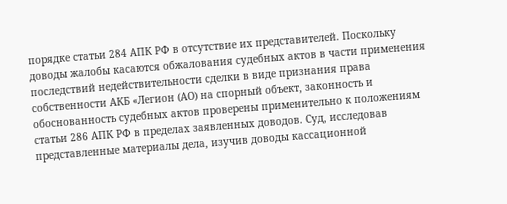порядке статьи 284 АПК РФ в отсутствие их представителей. Поскольку доводы жалобы касаются обжалования судебных актов в части применения последствий недействительности сделки в виде признания права собственности АКБ «Легион (АО) на спорный объект, законность и обоснованность судебных актов проверены применительно к положениям статьи 286 АПК РФ в пределах заявленных доводов. Суд, исследовав представленные материалы дела, изучив доводы кассационной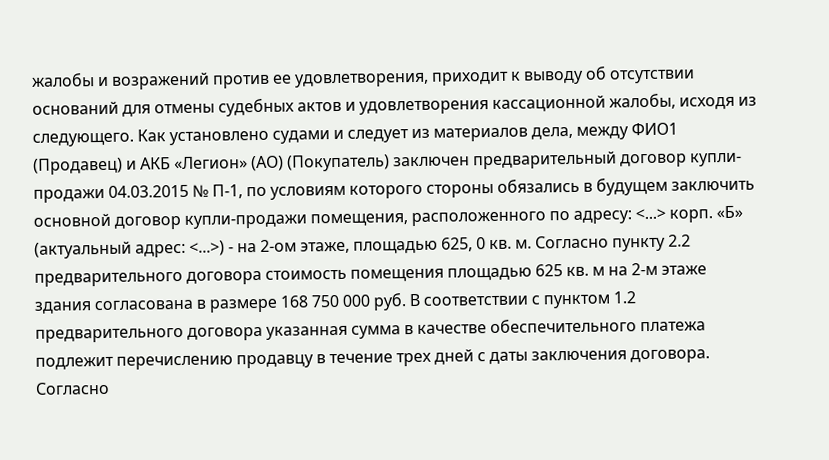жалобы и возражений против ее удовлетворения, приходит к выводу об отсутствии оснований для отмены судебных актов и удовлетворения кассационной жалобы, исходя из следующего. Как установлено судами и следует из материалов дела, между ФИО1 (Продавец) и АКБ «Легион» (АО) (Покупатель) заключен предварительный договор купли-продажи 04.03.2015 № П-1, по условиям которого стороны обязались в будущем заключить основной договор купли-продажи помещения, расположенного по адресу: <...> корп. «Б» (актуальный адрес: <...>) - на 2-ом этаже, площадью 625, 0 кв. м. Согласно пункту 2.2 предварительного договора стоимость помещения площадью 625 кв. м на 2-м этаже здания согласована в размере 168 750 000 руб. В соответствии с пунктом 1.2 предварительного договора указанная сумма в качестве обеспечительного платежа подлежит перечислению продавцу в течение трех дней с даты заключения договора. Согласно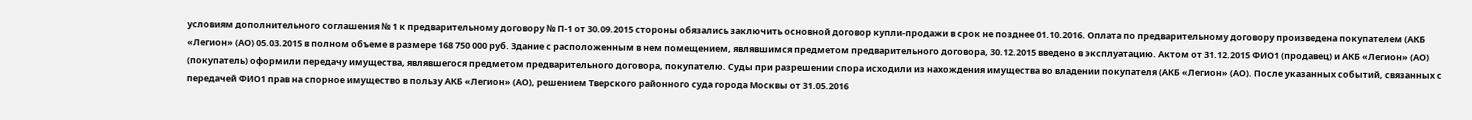условиям дополнительного соглашения № 1 к предварительному договору № П-1 от 30.09.2015 стороны обязались заключить основной договор купли-продажи в срок не позднее 01.10.2016. Оплата по предварительному договору произведена покупателем (АКБ «Легион» (АО) 05.03.2015 в полном объеме в размере 168 750 000 руб. Здание с расположенным в нем помещением, являвшимся предметом предварительного договора, 30.12.2015 введено в эксплуатацию. Актом от 31.12.2015 ФИО1 (продавец) и АКБ «Легион» (АО) (покупатель) оформили передачу имущества, являвшегося предметом предварительного договора, покупателю. Суды при разрешении спора исходили из нахождения имущества во владении покупателя (АКБ «Легион» (АО). После указанных событий, связанных с передачей ФИО1 прав на спорное имущество в пользу АКБ «Легион» (АО), решением Тверского районного суда города Москвы от 31.05.2016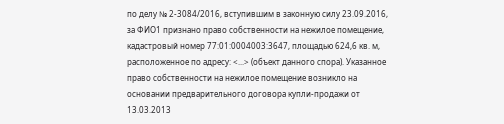по делу № 2-3084/2016, вступившим в законную силу 23.09.2016, за ФИО1 признано право собственности на нежилое помещение, кадастровый номер 77:01:0004003:3647, площадью 624,6 кв. м, расположенное по адресу: <...> (объект данного спора). Указанное право собственности на нежилое помещение возникло на основании предварительного договора купли-продажи от 13.03.2013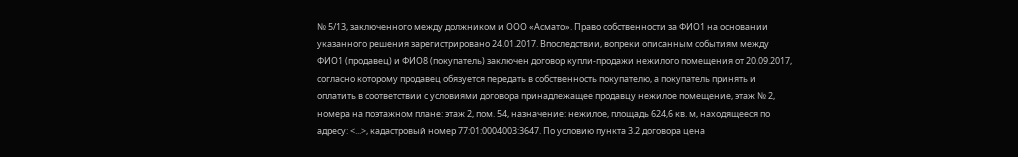№ 5/13, заключенного между должником и ООО «Асмато». Право собственности за ФИО1 на основании указанного решения зарегистрировано 24.01.2017. Впоследствии, вопреки описанным событиям между ФИО1 (продавец) и ФИО8 (покупатель) заключен договор купли-продажи нежилого помещения от 20.09.2017, согласно которому продавец обязуется передать в собственность покупателю, а покупатель принять и оплатить в соответствии с условиями договора принадлежащее продавцу нежилое помещение, этаж № 2, номера на поэтажном плане: этаж 2, пом. 54, назначение: нежилое, площадь 624,6 кв. м, находящееся по адресу: <...>, кадастровый номер 77:01:0004003:3647. По условию пункта 3.2 договора цена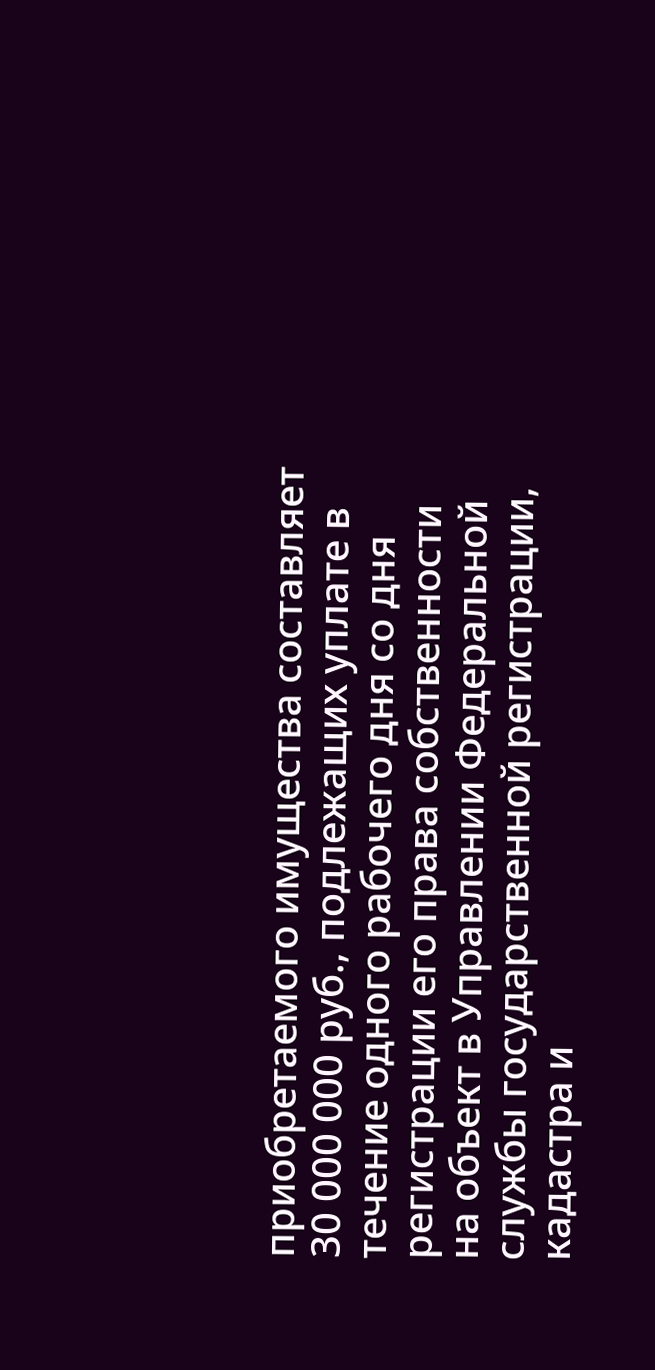приобретаемого имущества составляет 30 000 000 руб., подлежащих уплате в течение одного рабочего дня со дня регистрации его права собственности на объект в Управлении Федеральной службы государственной регистрации, кадастра и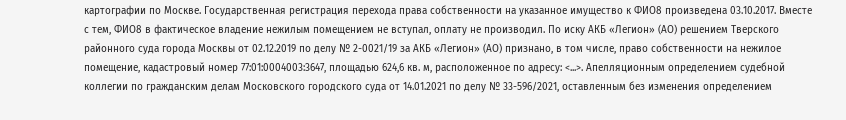картографии по Москве. Государственная регистрация перехода права собственности на указанное имущество к ФИО8 произведена 03.10.2017. Вместе с тем, ФИО8 в фактическое владение нежилым помещением не вступал, оплату не производил. По иску АКБ «Легион» (АО) решением Тверского районного суда города Москвы от 02.12.2019 по делу № 2-0021/19 за АКБ «Легион» (АО) признано, в том числе, право собственности на нежилое помещение, кадастровый номер 77:01:0004003:3647, площадью 624,6 кв. м, расположенное по адресу: <...>. Апелляционным определением судебной коллегии по гражданским делам Московского городского суда от 14.01.2021 по делу № 33-596/2021, оставленным без изменения определением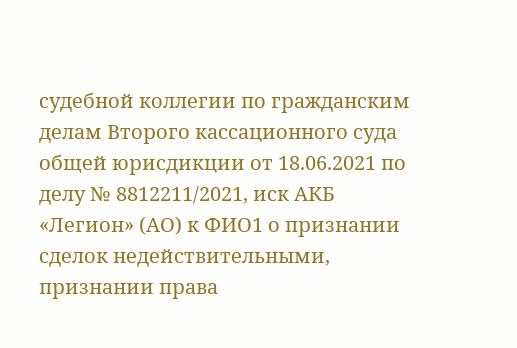судебной коллегии по гражданским делам Второго кассационного суда общей юрисдикции от 18.06.2021 по делу № 8812211/2021, иск АКБ «Легион» (АО) к ФИО1 о признании сделок недействительными, признании права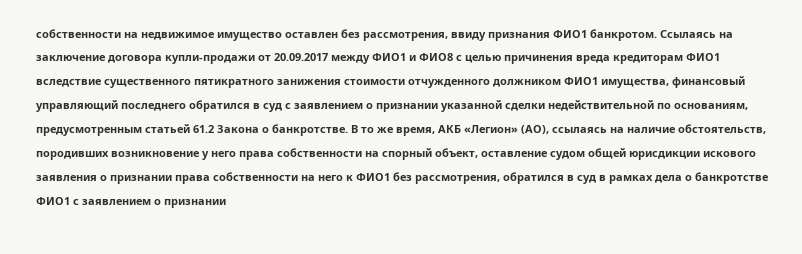собственности на недвижимое имущество оставлен без рассмотрения, ввиду признания ФИО1 банкротом. Ссылаясь на заключение договора купли-продажи от 20.09.2017 между ФИО1 и ФИО8 с целью причинения вреда кредиторам ФИО1 вследствие существенного пятикратного занижения стоимости отчужденного должником ФИО1 имущества, финансовый управляющий последнего обратился в суд с заявлением о признании указанной сделки недействительной по основаниям, предусмотренным статьей 61.2 Закона о банкротстве. В то же время, АКБ «Легион» (АО), ссылаясь на наличие обстоятельств, породивших возникновение у него права собственности на спорный объект, оставление судом общей юрисдикции искового заявления о признании права собственности на него к ФИО1 без рассмотрения, обратился в суд в рамках дела о банкротстве ФИО1 с заявлением о признании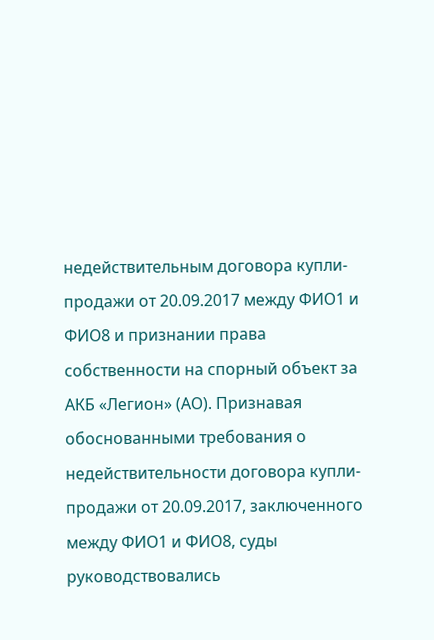недействительным договора купли-продажи от 20.09.2017 между ФИО1 и ФИО8 и признании права собственности на спорный объект за АКБ «Легион» (АО). Признавая обоснованными требования о недействительности договора купли-продажи от 20.09.2017, заключенного между ФИО1 и ФИО8, суды руководствовались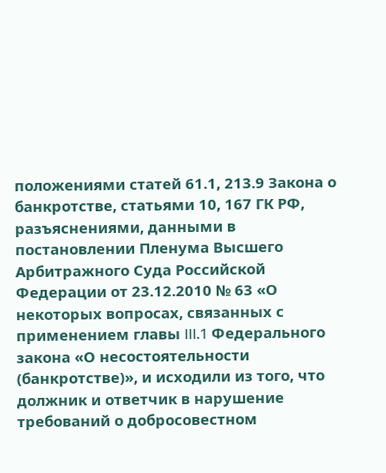положениями статей 61.1, 213.9 Закона о банкротстве, статьями 10, 167 ГК РФ, разъяснениями, данными в постановлении Пленума Высшего Арбитражного Суда Российской Федерации от 23.12.2010 № 63 «О некоторых вопросах, связанных с применением главы III.1 Федерального закона «О несостоятельности (банкротстве)», и исходили из того, что должник и ответчик в нарушение требований о добросовестном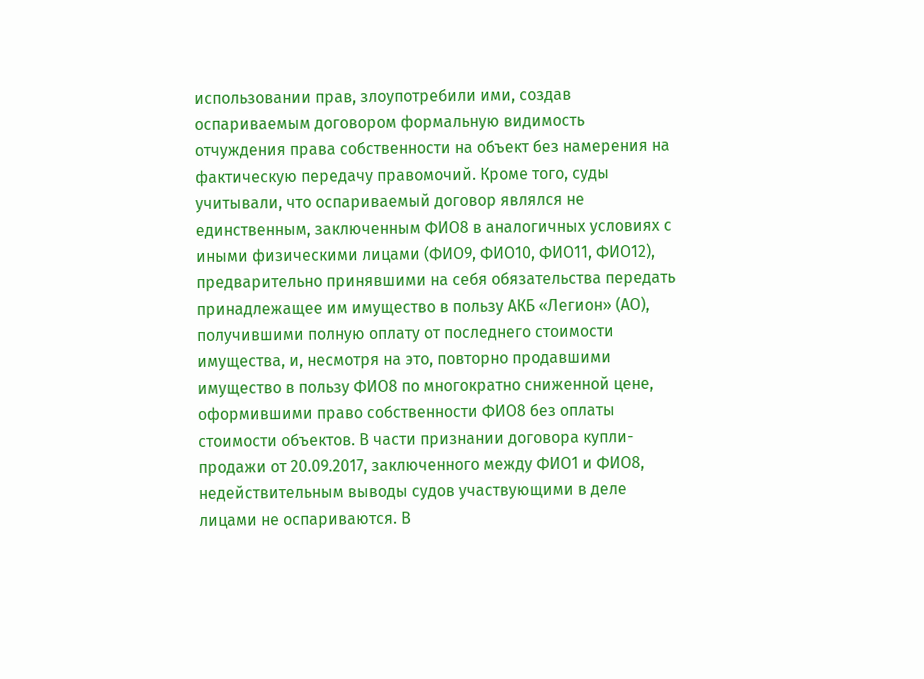использовании прав, злоупотребили ими, создав оспариваемым договором формальную видимость отчуждения права собственности на объект без намерения на фактическую передачу правомочий. Кроме того, суды учитывали, что оспариваемый договор являлся не единственным, заключенным ФИО8 в аналогичных условиях с иными физическими лицами (ФИО9, ФИО10, ФИО11, ФИО12), предварительно принявшими на себя обязательства передать принадлежащее им имущество в пользу АКБ «Легион» (АО), получившими полную оплату от последнего стоимости имущества, и, несмотря на это, повторно продавшими имущество в пользу ФИО8 по многократно сниженной цене, оформившими право собственности ФИО8 без оплаты стоимости объектов. В части признании договора купли-продажи от 20.09.2017, заключенного между ФИО1 и ФИО8, недействительным выводы судов участвующими в деле лицами не оспариваются. В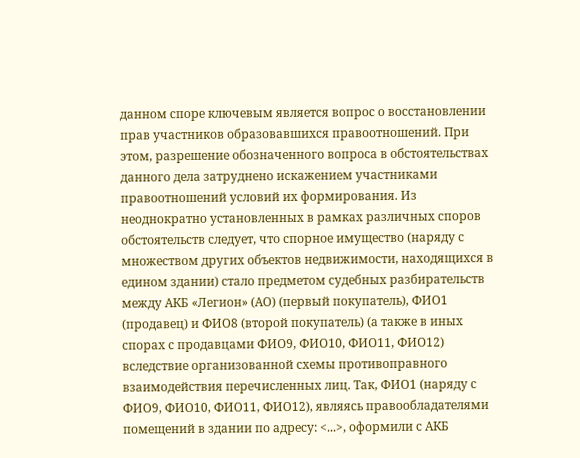данном споре ключевым является вопрос о восстановлении прав участников образовавшихся правоотношений. При этом, разрешение обозначенного вопроса в обстоятельствах данного дела затруднено искажением участниками правоотношений условий их формирования. Из неоднократно установленных в рамках различных споров обстоятельств следует, что спорное имущество (наряду с множеством других объектов недвижимости, находящихся в едином здании) стало предметом судебных разбирательств между АКБ «Легион» (АО) (первый покупатель), ФИО1 (продавец) и ФИО8 (второй покупатель) (а также в иных спорах с продавцами ФИО9, ФИО10, ФИО11, ФИО12) вследствие организованной схемы противоправного взаимодействия перечисленных лиц. Так, ФИО1 (наряду с ФИО9, ФИО10, ФИО11, ФИО12), являясь правообладателями помещений в здании по адресу: <...>, оформили с АКБ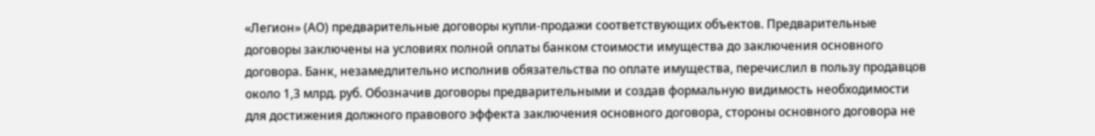«Легион» (АО) предварительные договоры купли-продажи соответствующих объектов. Предварительные договоры заключены на условиях полной оплаты банком стоимости имущества до заключения основного договора. Банк, незамедлительно исполнив обязательства по оплате имущества, перечислил в пользу продавцов около 1,3 млрд. руб. Обозначив договоры предварительными и создав формальную видимость необходимости для достижения должного правового эффекта заключения основного договора, стороны основного договора не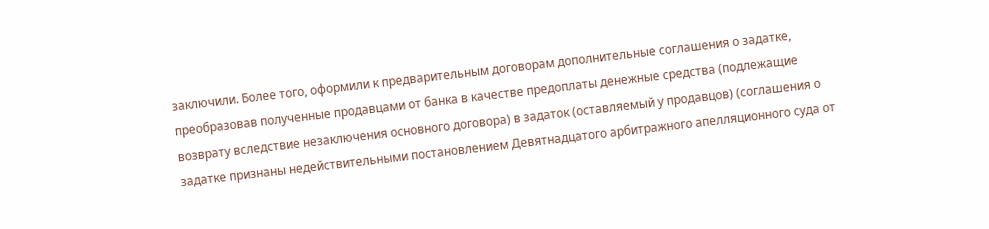заключили. Более того, оформили к предварительным договорам дополнительные соглашения о задатке, преобразовав полученные продавцами от банка в качестве предоплаты денежные средства (подлежащие возврату вследствие незаключения основного договора) в задаток (оставляемый у продавцов) (соглашения о задатке признаны недействительными постановлением Девятнадцатого арбитражного апелляционного суда от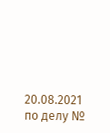20.08.2021 по делу №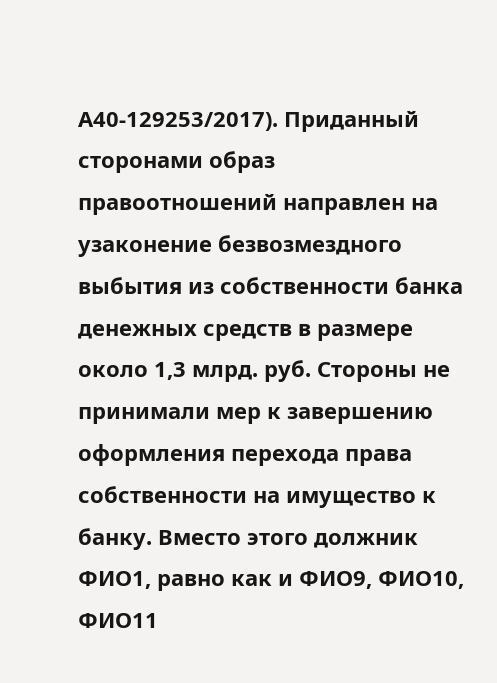А40-129253/2017). Приданный сторонами образ правоотношений направлен на узаконение безвозмездного выбытия из собственности банка денежных средств в размере около 1,3 млрд. руб. Стороны не принимали мер к завершению оформления перехода права собственности на имущество к банку. Вместо этого должник ФИО1, равно как и ФИО9, ФИО10, ФИО11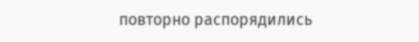повторно распорядились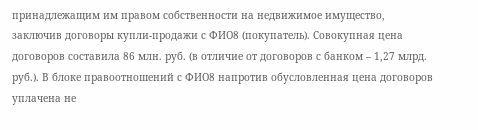принадлежащим им правом собственности на недвижимое имущество, заключив договоры купли-продажи с ФИО8 (покупатель). Совокупная цена договоров составила 86 млн. руб. (в отличие от договоров с банком – 1,27 млрд. руб.). В блоке правоотношений с ФИО8 напротив обусловленная цена договоров уплачена не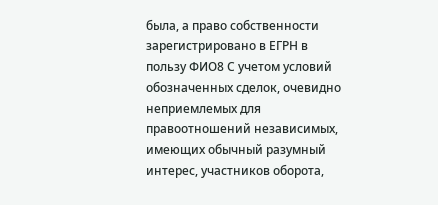была, а право собственности зарегистрировано в ЕГРН в пользу ФИО8 С учетом условий обозначенных сделок, очевидно неприемлемых для правоотношений независимых, имеющих обычный разумный интерес, участников оборота,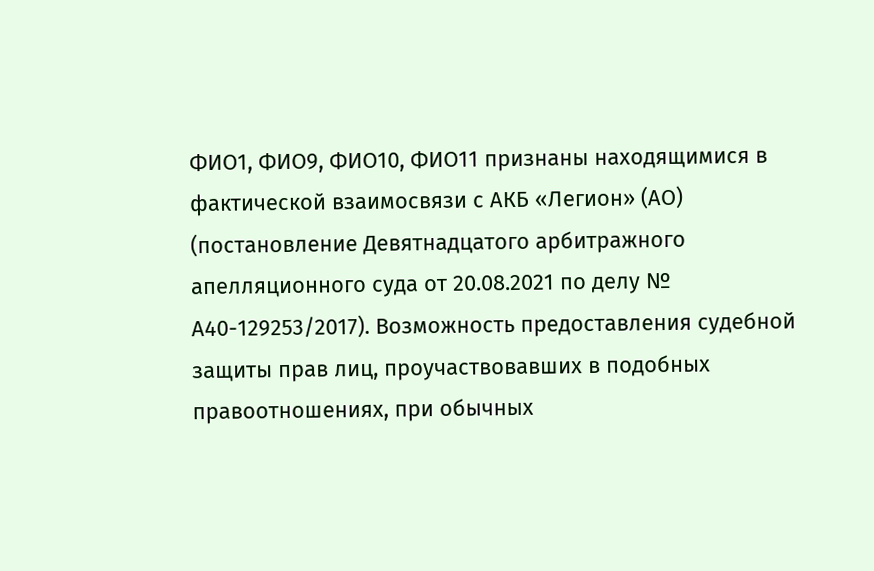ФИО1, ФИО9, ФИО10, ФИО11 признаны находящимися в фактической взаимосвязи с АКБ «Легион» (АО) (постановление Девятнадцатого арбитражного апелляционного суда от 20.08.2021 по делу № А40-129253/2017). Возможность предоставления судебной защиты прав лиц, проучаствовавших в подобных правоотношениях, при обычных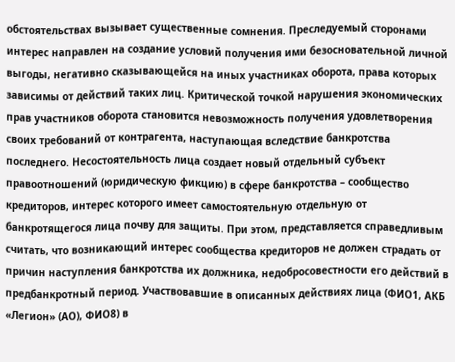обстоятельствах вызывает существенные сомнения. Преследуемый сторонами интерес направлен на создание условий получения ими безосновательной личной выгоды, негативно сказывающейся на иных участниках оборота, права которых зависимы от действий таких лиц. Критической точкой нарушения экономических прав участников оборота становится невозможность получения удовлетворения своих требований от контрагента, наступающая вследствие банкротства последнего. Несостоятельность лица создает новый отдельный субъект правоотношений (юридическую фикцию) в сфере банкротства – сообщество кредиторов, интерес которого имеет самостоятельную отдельную от банкротящегося лица почву для защиты. При этом, представляется справедливым считать, что возникающий интерес сообщества кредиторов не должен страдать от причин наступления банкротства их должника, недобросовестности его действий в предбанкротный период. Участвовавшие в описанных действиях лица (ФИО1, АКБ «Легион» (АО), ФИО8) в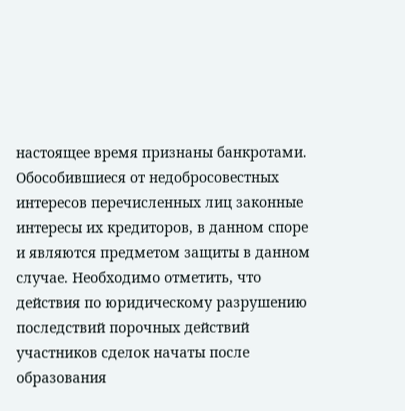настоящее время признаны банкротами. Обособившиеся от недобросовестных интересов перечисленных лиц законные интересы их кредиторов, в данном споре и являются предметом защиты в данном случае. Необходимо отметить, что действия по юридическому разрушению последствий порочных действий участников сделок начаты после образования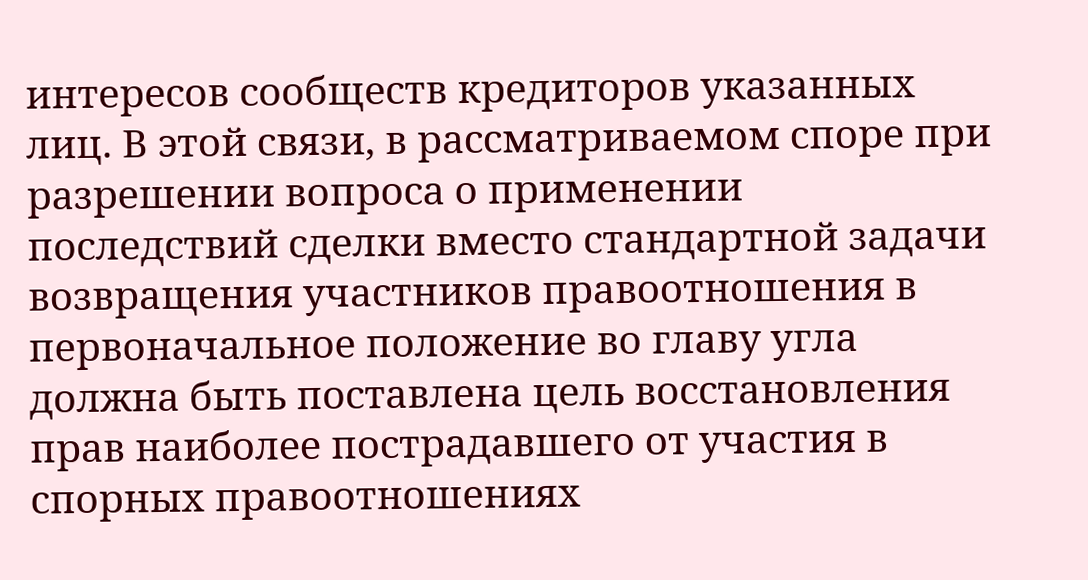интересов сообществ кредиторов указанных лиц. В этой связи, в рассматриваемом споре при разрешении вопроса о применении последствий сделки вместо стандартной задачи возвращения участников правоотношения в первоначальное положение во главу угла должна быть поставлена цель восстановления прав наиболее пострадавшего от участия в спорных правоотношениях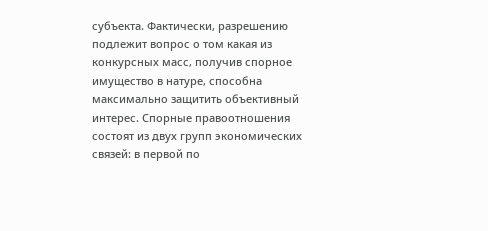субъекта. Фактически, разрешению подлежит вопрос о том какая из конкурсных масс, получив спорное имущество в натуре, способна максимально защитить объективный интерес. Спорные правоотношения состоят из двух групп экономических связей: в первой по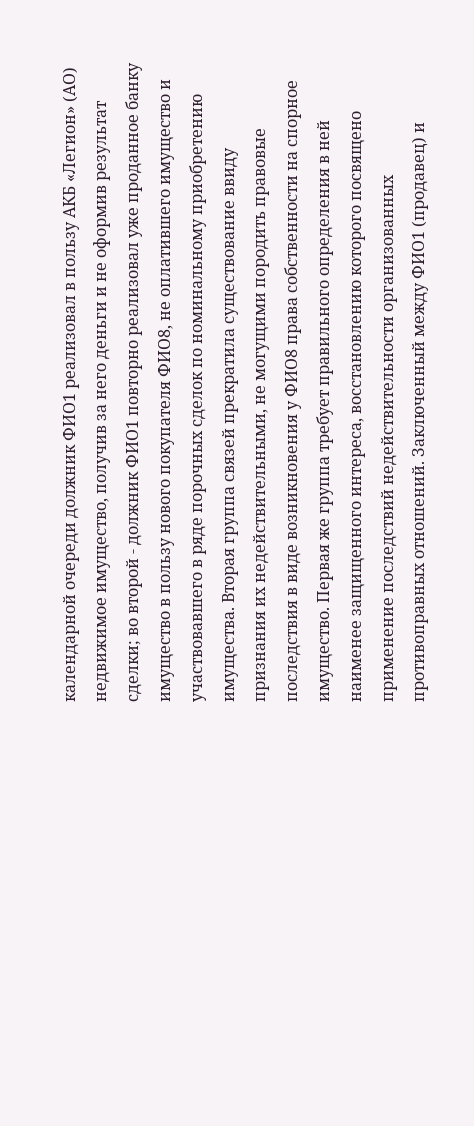календарной очереди должник ФИО1 реализовал в пользу АКБ «Легион» (АО) недвижимое имущество, получив за него деньги и не оформив результат сделки; во второй - должник ФИО1 повторно реализовал уже проданное банку имущество в пользу нового покупателя ФИО8, не оплатившего имущество и участвовавшего в ряде порочных сделок по номинальному приобретению имущества. Вторая группа связей прекратила существование ввиду признания их недействительными, не могущими породить правовые последствия в виде возникновения у ФИО8 права собственности на спорное имущество. Первая же группа требует правильного определения в ней наименее защищенного интереса, восстановлению которого посвящено применение последствий недействительности организованных противоправных отношений. Заключенный между ФИО1 (продавец) и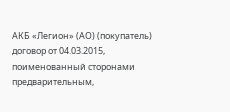АКБ «Легион» (АО) (покупатель) договор от 04.03.2015, поименованный сторонами предварительным,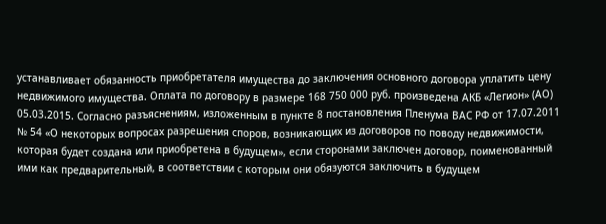устанавливает обязанность приобретателя имущества до заключения основного договора уплатить цену недвижимого имущества. Оплата по договору в размере 168 750 000 руб. произведена АКБ «Легион» (АО) 05.03.2015. Согласно разъяснениям, изложенным в пункте 8 постановления Пленума ВАС РФ от 17.07.2011 № 54 «О некоторых вопросах разрешения споров, возникающих из договоров по поводу недвижимости, которая будет создана или приобретена в будущем», если сторонами заключен договор, поименованный ими как предварительный, в соответствии с которым они обязуются заключить в будущем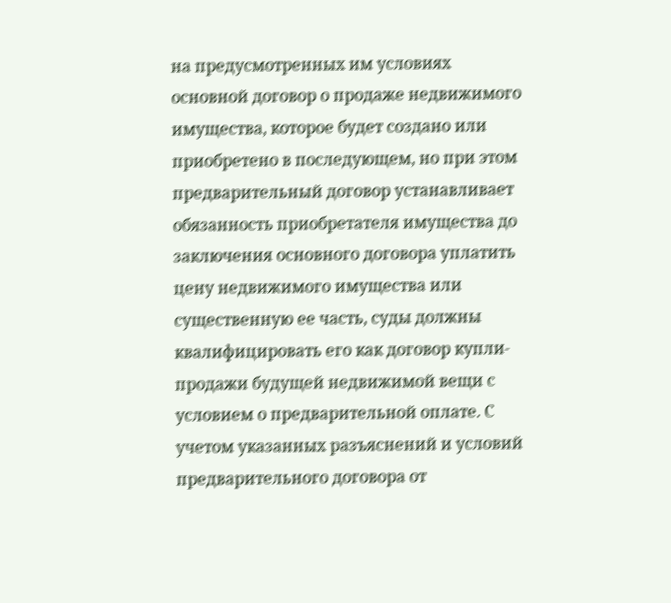на предусмотренных им условиях основной договор о продаже недвижимого имущества, которое будет создано или приобретено в последующем, но при этом предварительный договор устанавливает обязанность приобретателя имущества до заключения основного договора уплатить цену недвижимого имущества или существенную ее часть, суды должны квалифицировать его как договор купли-продажи будущей недвижимой вещи с условием о предварительной оплате. С учетом указанных разъяснений и условий предварительного договора от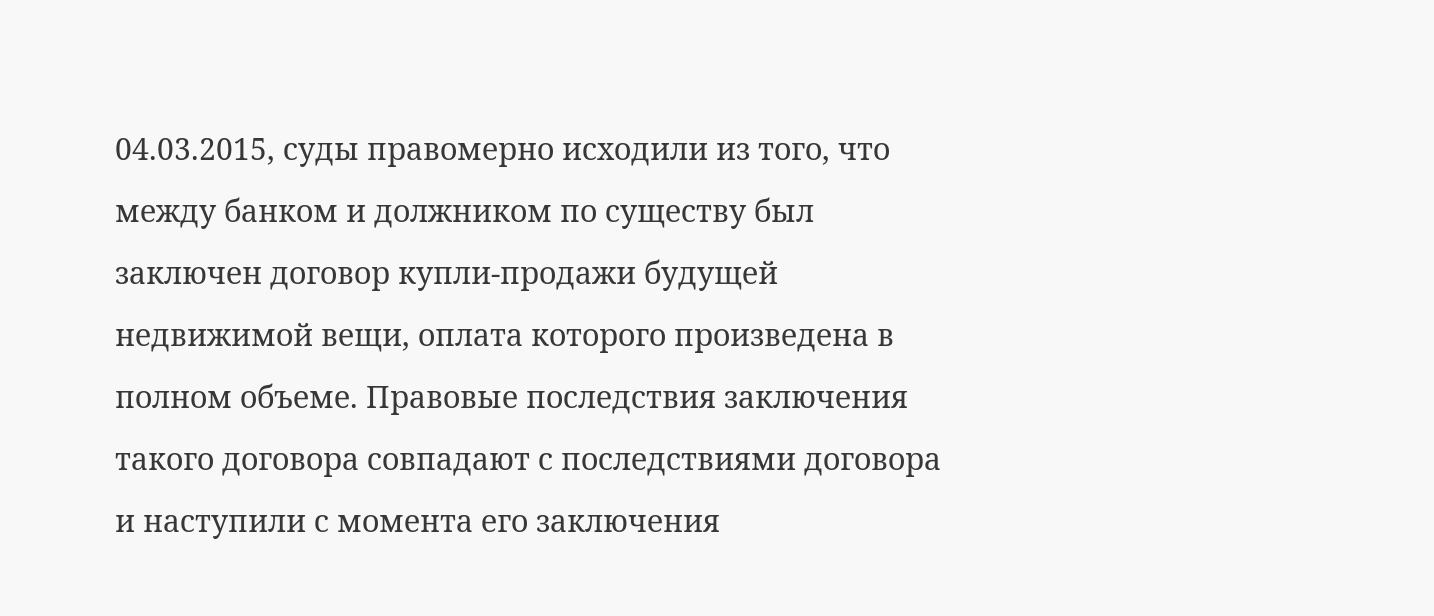04.03.2015, суды правомерно исходили из того, что между банком и должником по существу был заключен договор купли-продажи будущей недвижимой вещи, оплата которого произведена в полном объеме. Правовые последствия заключения такого договора совпадают с последствиями договора и наступили с момента его заключения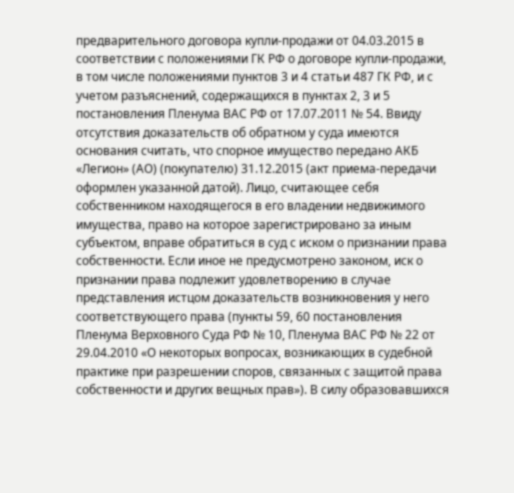предварительного договора купли-продажи от 04.03.2015 в соответствии с положениями ГК РФ о договоре купли-продажи, в том числе положениями пунктов 3 и 4 статьи 487 ГК РФ, и с учетом разъяснений, содержащихся в пунктах 2, 3 и 5 постановления Пленума ВАС РФ от 17.07.2011 № 54. Ввиду отсутствия доказательств об обратном у суда имеются основания считать, что спорное имущество передано АКБ «Легион» (АО) (покупателю) 31.12.2015 (акт приема-передачи оформлен указанной датой). Лицо, считающее себя собственником находящегося в его владении недвижимого имущества, право на которое зарегистрировано за иным субъектом, вправе обратиться в суд с иском о признании права собственности. Если иное не предусмотрено законом, иск о признании права подлежит удовлетворению в случае представления истцом доказательств возникновения у него соответствующего права (пункты 59, 60 постановления Пленума Верховного Суда РФ № 10, Пленума ВАС РФ № 22 от 29.04.2010 «О некоторых вопросах, возникающих в судебной практике при разрешении споров, связанных с защитой права собственности и других вещных прав»). В силу образовавшихся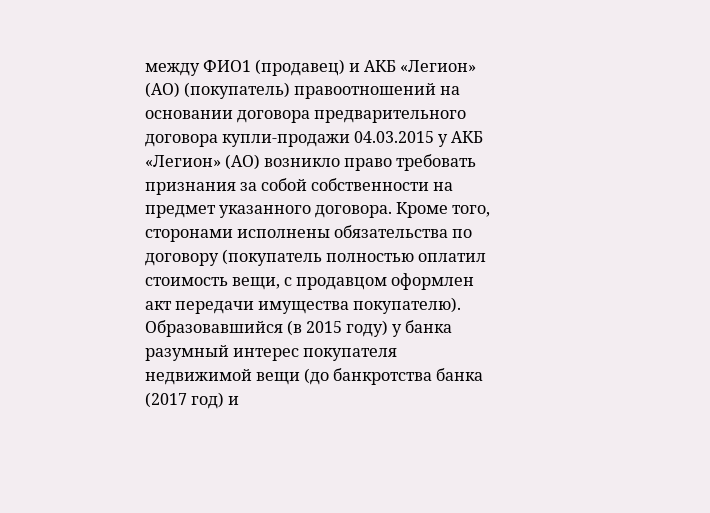между ФИО1 (продавец) и АКБ «Легион» (АО) (покупатель) правоотношений на основании договора предварительного договора купли-продажи 04.03.2015 у АКБ «Легион» (АО) возникло право требовать признания за собой собственности на предмет указанного договора. Кроме того, сторонами исполнены обязательства по договору (покупатель полностью оплатил стоимость вещи, с продавцом оформлен акт передачи имущества покупателю). Образовавшийся (в 2015 году) у банка разумный интерес покупателя недвижимой вещи (до банкротства банка (2017 год) и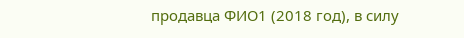продавца ФИО1 (2018 год), в силу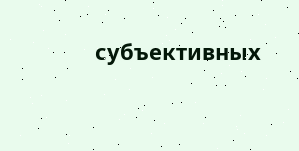субъективных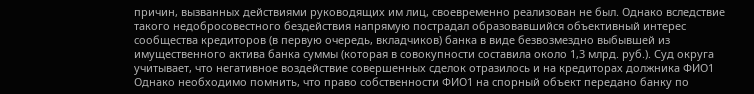причин, вызванных действиями руководящих им лиц, своевременно реализован не был. Однако вследствие такого недобросовестного бездействия напрямую пострадал образовавшийся объективный интерес сообщества кредиторов (в первую очередь, вкладчиков) банка в виде безвозмездно выбывшей из имущественного актива банка суммы (которая в совокупности составила около 1,3 млрд. руб.). Суд округа учитывает, что негативное воздействие совершенных сделок отразилось и на кредиторах должника ФИО1 Однако необходимо помнить, что право собственности ФИО1 на спорный объект передано банку по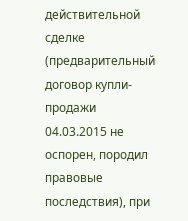действительной сделке (предварительный договор купли-продажи 04.03.2015 не оспорен, породил правовые последствия), при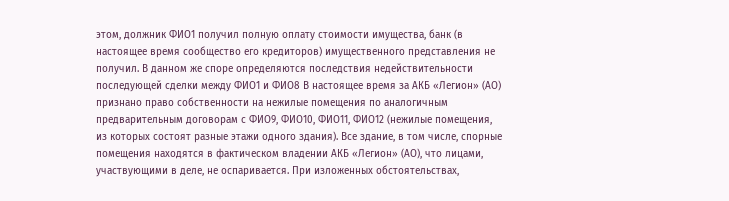этом, должник ФИО1 получил полную оплату стоимости имущества, банк (в настоящее время сообщество его кредиторов) имущественного представления не получил. В данном же споре определяются последствия недействительности последующей сделки между ФИО1 и ФИО8 В настоящее время за АКБ «Легион» (АО) признано право собственности на нежилые помещения по аналогичным предварительным договорам с ФИО9, ФИО10, ФИО11, ФИО12 (нежилые помещения, из которых состоят разные этажи одного здания). Все здание, в том числе, спорные помещения находятся в фактическом владении АКБ «Легион» (АО), что лицами, участвующими в деле, не оспаривается. При изложенных обстоятельствах,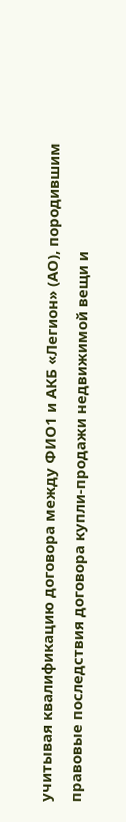учитывая квалификацию договора между ФИО1 и АКБ «Легион» (АО), породившим правовые последствия договора купли-продажи недвижимой вещи и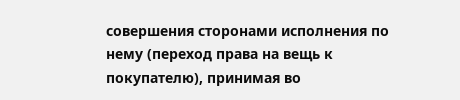совершения сторонами исполнения по нему (переход права на вещь к покупателю), принимая во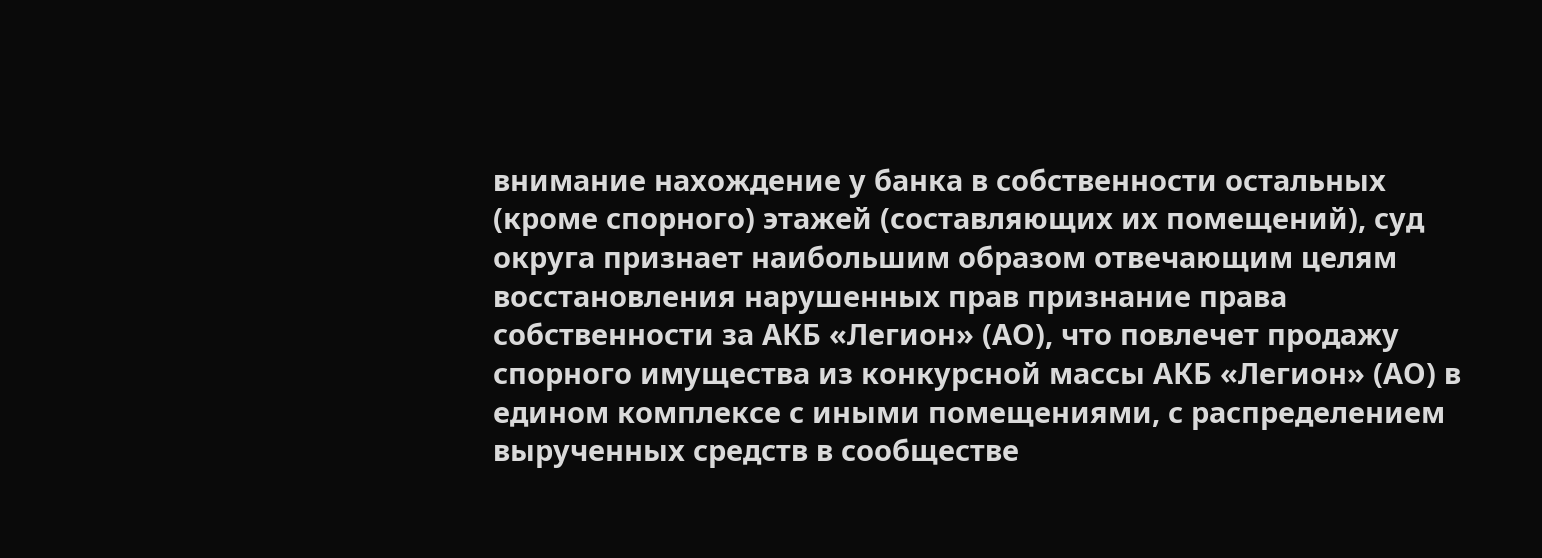внимание нахождение у банка в собственности остальных (кроме спорного) этажей (составляющих их помещений), суд округа признает наибольшим образом отвечающим целям восстановления нарушенных прав признание права собственности за АКБ «Легион» (АО), что повлечет продажу спорного имущества из конкурсной массы АКБ «Легион» (АО) в едином комплексе с иными помещениями, с распределением вырученных средств в сообществе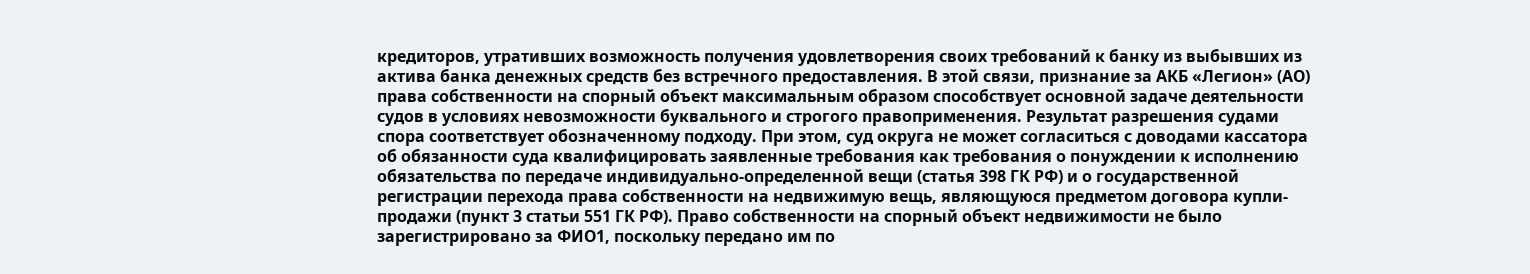кредиторов, утративших возможность получения удовлетворения своих требований к банку из выбывших из актива банка денежных средств без встречного предоставления. В этой связи, признание за АКБ «Легион» (АО) права собственности на спорный объект максимальным образом способствует основной задаче деятельности судов в условиях невозможности буквального и строгого правоприменения. Результат разрешения судами спора соответствует обозначенному подходу. При этом, суд округа не может согласиться с доводами кассатора об обязанности суда квалифицировать заявленные требования как требования о понуждении к исполнению обязательства по передаче индивидуально-определенной вещи (статья 398 ГК РФ) и о государственной регистрации перехода права собственности на недвижимую вещь, являющуюся предметом договора купли-продажи (пункт 3 статьи 551 ГК РФ). Право собственности на спорный объект недвижимости не было зарегистрировано за ФИО1, поскольку передано им по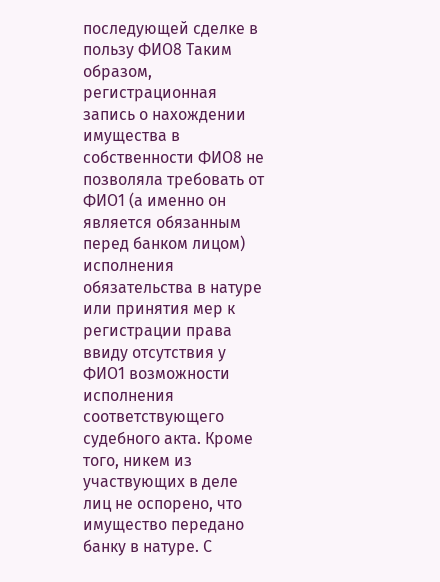последующей сделке в пользу ФИО8 Таким образом, регистрационная запись о нахождении имущества в собственности ФИО8 не позволяла требовать от ФИО1 (а именно он является обязанным перед банком лицом) исполнения обязательства в натуре или принятия мер к регистрации права ввиду отсутствия у ФИО1 возможности исполнения соответствующего судебного акта. Кроме того, никем из участвующих в деле лиц не оспорено, что имущество передано банку в натуре. С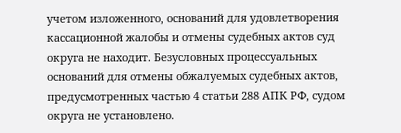учетом изложенного, оснований для удовлетворения кассационной жалобы и отмены судебных актов суд округа не находит. Безусловных процессуальных оснований для отмены обжалуемых судебных актов, предусмотренных частью 4 статьи 288 АПК РФ, судом округа не установлено.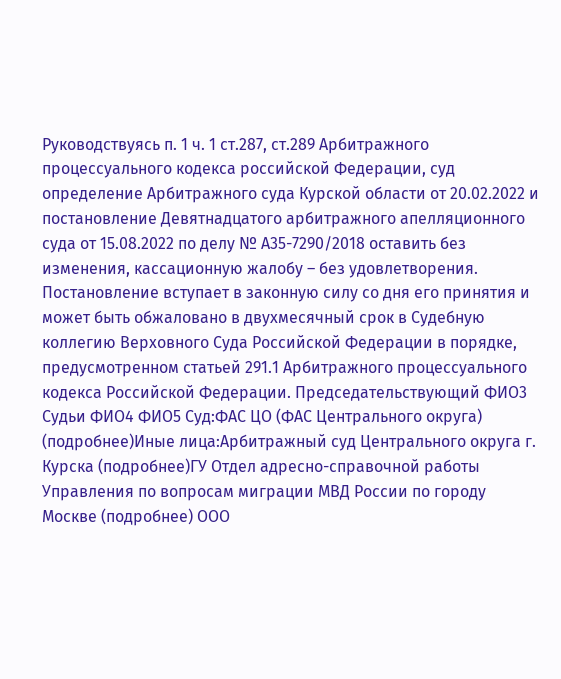Руководствуясь п. 1 ч. 1 ст.287, ст.289 Арбитражного процессуального кодекса российской Федерации, суд определение Арбитражного суда Курской области от 20.02.2022 и постановление Девятнадцатого арбитражного апелляционного суда от 15.08.2022 по делу № А35-7290/2018 оставить без изменения, кассационную жалобу – без удовлетворения. Постановление вступает в законную силу со дня его принятия и может быть обжаловано в двухмесячный срок в Судебную коллегию Верховного Суда Российской Федерации в порядке, предусмотренном статьей 291.1 Арбитражного процессуального кодекса Российской Федерации. Председательствующий ФИО3 Судьи ФИО4 ФИО5 Суд:ФАС ЦО (ФАС Центрального округа) (подробнее)Иные лица:Арбитражный суд Центрального округа г. Курска (подробнее)ГУ Отдел адресно-справочной работы Управления по вопросам миграции МВД России по городу Москве (подробнее) ООО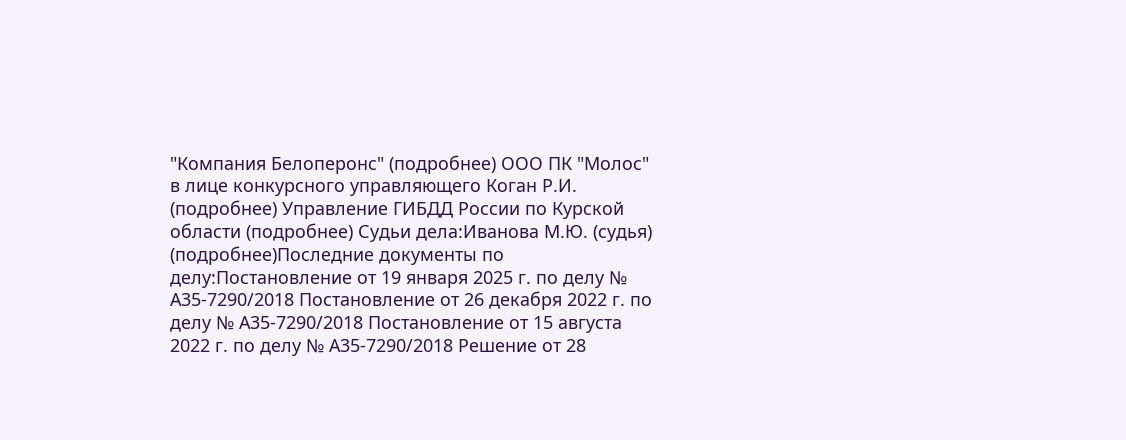"Компания Белоперонс" (подробнее) ООО ПК "Молос" в лице конкурсного управляющего Коган Р.И. (подробнее) Управление ГИБДД России по Курской области (подробнее) Судьи дела:Иванова М.Ю. (судья) (подробнее)Последние документы по делу:Постановление от 19 января 2025 г. по делу № А35-7290/2018 Постановление от 26 декабря 2022 г. по делу № А35-7290/2018 Постановление от 15 августа 2022 г. по делу № А35-7290/2018 Решение от 28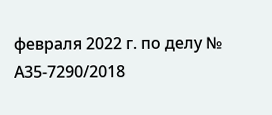февраля 2022 г. по делу № А35-7290/2018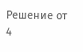Решение от 4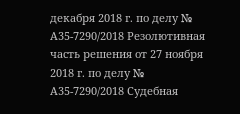декабря 2018 г. по делу № А35-7290/2018 Резолютивная часть решения от 27 ноября 2018 г. по делу № А35-7290/2018 Судебная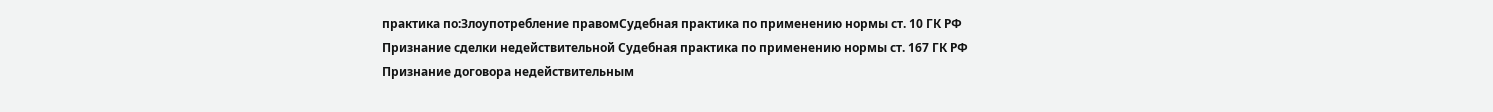практика по:Злоупотребление правомСудебная практика по применению нормы ст. 10 ГК РФ Признание сделки недействительной Судебная практика по применению нормы ст. 167 ГК РФ Признание договора недействительным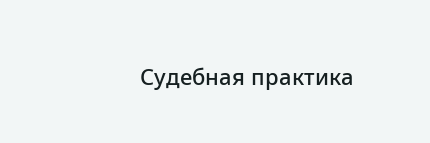Судебная практика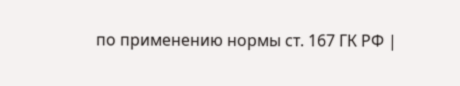по применению нормы ст. 167 ГК РФ |